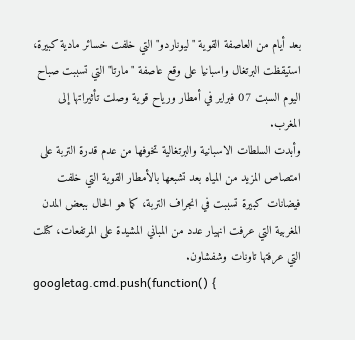بعد أيام من العاصفة القوية "ليوناردو" التي خلفت خسائر مادية كبيرة، استيقظت البرتغال واسبانيا على وقع عاصفة "مارتا" التي تسببت صباح اليوم السبت 07 فبراير في أمطار ورياح قوية وصلت تأثيراتها إلى المغرب.
وأبدت السلطات الاسبانية والبرتغالية تخوفها من عدم قدرة التربة على امتصاص المزيد من المياه بعد تشبعها بالأمطار القوية التي خلفت فيضانات كبيرة تسببت في انجراف التربة، كما هو الحال ببعض المدن المغربية التي عرفت انهيار عدد من المباني المشيدة على المرتفعات، كتلت التي عرفتها تاونات وشفشاون.
googletag.cmd.push(function() {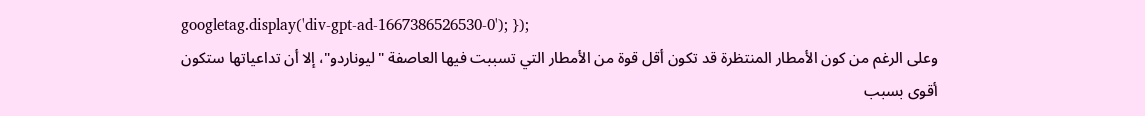googletag.display('div-gpt-ad-1667386526530-0'); });
وعلى الرغم من كون الأمطار المنتظرة قد تكون أقل قوة من الأمطار التي تسببت فيها العاصفة "ليوناردو"، إلا أن تداعياتها ستكون أقوى بسبب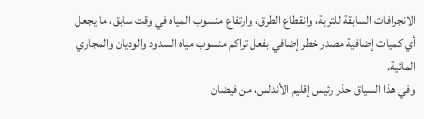الانجرافات السابقة للتربة، وانقطاع الطرق، وارتفاع منسوب المياه في وقت سابق، ما يجعل أي كميات إضافية مصدر خطر إضافي بفعل تراكم منسوب مياه السدود والوديان والمجاري المائية.
وفي هذا السياق حذر رئيس إقليم الأندلس، من فيضان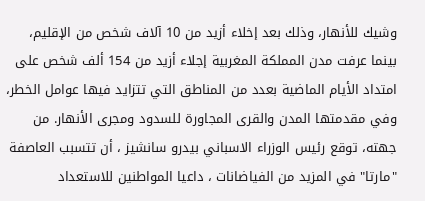وشيك للأنهار، وذلك بعد إخلاء أزيد من 10 آلاف شخص من الإقليم، بينما عرفت مدن المملكة المغربية إجلاء أزيد من 154 ألف شخص على امتداد الأيام الماضية بعدد من المناطق التي تتزايد فيها عوامل الخطر، وفي مقدمتها المدن والقرى المجاورة للسدود ومجرى الأنهار. من جهته، توقع رئيس الوزراء الاسباني بيدرو سانشيز ، أن تتسبب العاصفة "مارتا" في المزيد من الفياضانات ، داعيا المواطنين للاستعداد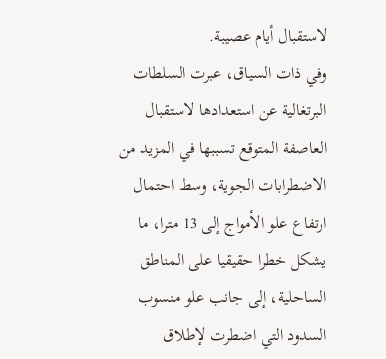لاستقبال أيام عصيبة.
وفي ذات السياق، عبرت السلطات البرتغالية عن استعدادها لاستقبال العاصفة المتوقع تسببها في المزيد من الاضطرابات الجوية، وسط احتمال ارتفاع علو الأمواج إلى 13 مترا، ما يشكل خطرا حقيقيا على المناطق الساحلية، إلى جانب علو منسوب السدود التي اضطرت لإطلاق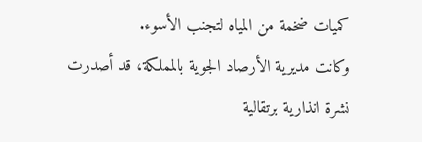كميات ضخمة من المياه لتجنب الأسوء.
وكانت مديرية الأرصاد الجوية بالمملكة، قد أصدرت نشرة انذارية برتقالية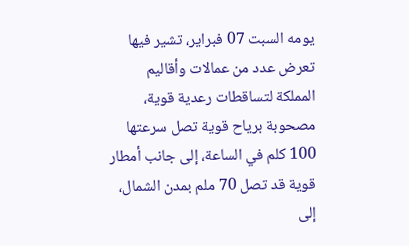يومه السبت 07 فبراير، تشير فيها تعرض عدد من عمالات وأقاليم المملكة لتساقطات رعدية قوية، مصحوبة برياح قوية تصل سرعتها 100 كلم في الساعة، إلى جانب أمطار قوية قد تصل 70 ملم بمدن الشمال، إلى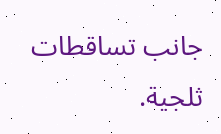جانب تساقطات ثلجية.